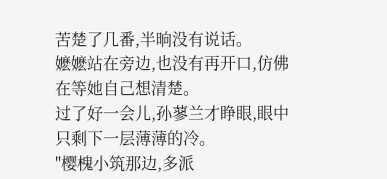苦楚了几番,半晌没有说话。
嬷嬷站在旁边,也没有再开口,仿佛在等她自己想清楚。
过了好一会儿,孙蓼兰才睁眼,眼中只剩下一层薄薄的冷。
"樱槐小筑那边,多派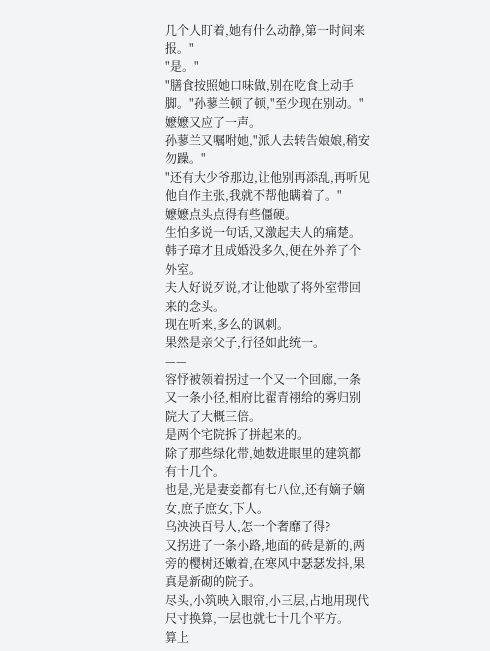几个人盯着,她有什么动静,第一时间来报。"
"是。"
"膳食按照她口味做,别在吃食上动手脚。"孙蓼兰顿了顿,"至少现在别动。"
嬷嬷又应了一声。
孙蓼兰又嘱咐她,"派人去转告娘娘,稍安勿躁。"
"还有大少爷那边,让他别再添乱,再听见他自作主张,我就不帮他瞒着了。"
嬷嬷点头点得有些僵硬。
生怕多说一句话,又激起夫人的痛楚。
韩子璋才且成婚没多久,便在外养了个外室。
夫人好说歹说,才让他歇了将外室带回来的念头。
现在听来,多么的讽刺。
果然是亲父子,行径如此统一。
——
容忬被领着拐过一个又一个回廊,一条又一条小径,相府比翟青祤给的雾归别院大了大概三倍。
是两个宅院拆了拼起来的。
除了那些绿化带,她数进眼里的建筑都有十几个。
也是,光是妻妾都有七八位,还有嫡子嫡女,庶子庶女,下人。
乌泱泱百号人,怎一个奢靡了得?
又拐进了一条小路,地面的砖是新的,两旁的樱树还嫩着,在寒风中瑟瑟发抖,果真是新砌的院子。
尽头,小筑映入眼帘,小三层,占地用现代尺寸换算,一层也就七十几个平方。
算上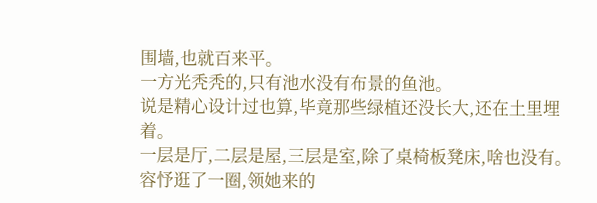围墙,也就百来平。
一方光秃秃的,只有池水没有布景的鱼池。
说是精心设计过也算,毕竟那些绿植还没长大,还在土里埋着。
一层是厅,二层是屋,三层是室,除了桌椅板凳床,啥也没有。
容忬逛了一圈,领她来的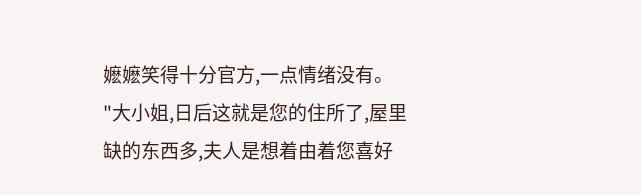嬷嬷笑得十分官方,一点情绪没有。
"大小姐,日后这就是您的住所了,屋里缺的东西多,夫人是想着由着您喜好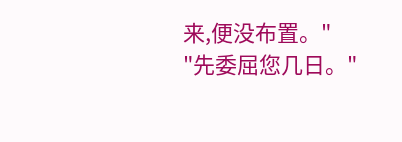来,便没布置。"
"先委屈您几日。"